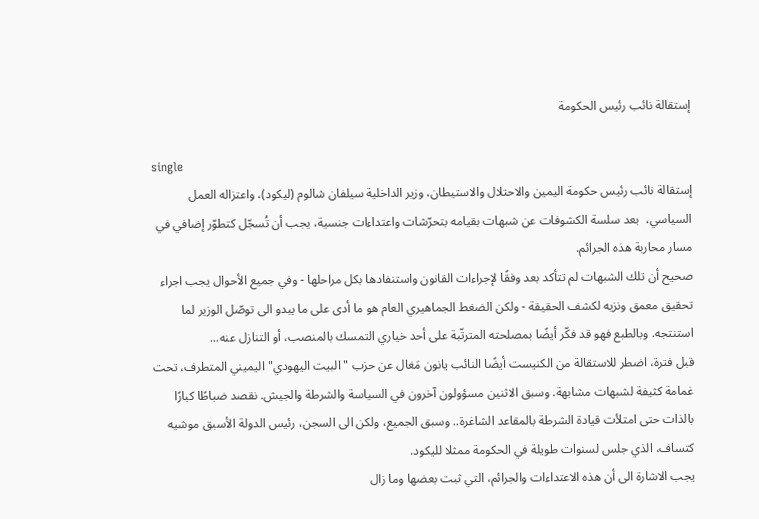إستقالة نائب رئيس الحكومة

single
إستقالة نائب رئيس حكومة اليمين والاحتلال والاستيطان، وزير الداخلية سيلفان شالوم (ليكود)، واعتزاله العمل السياسي،  بعد سلسة الكشوفات عن شبهات بقيامه بتحرّشات واعتداءات جنسية، يجب أن تُسجّل كتطوّر إضافي في مسار محاربة هذه الجرائم.
صحيح أن تلك الشبهات لم تتأكد بعد وفقًا لإجراءات القانون واستنفادها بكل مراحلها - وفي جميع الأحوال يجب اجراء تحقيق معمق ونزيه لكشف الحقيقة - ولكن الضغط الجماهيري العام هو ما أدى على ما يبدو الى توصّل الوزير لما استنتجه. وبالطبع فهو قد فكّر أيضًا بمصلحته المترتّبة على أحد خياري التمسك بالمنصب، أو التنازل عنه...
قبل فترة، اضطر للاستقالة من الكنيست أيضًا النائب يانون مَغال عن حزب "البيت اليهودي" اليميني المتطرف، تحت غمامة كثيفة لشبهات مشابهة. وسبق الاثنين مسؤولون آخرون في السياسة والشرطة والجيش. نقصد ضباطًا كبارًا بالذات حتى امتلأت قيادة الشرطة بالمقاعد الشاغرة.. وسبق الجميع، ولكن الى السجن، رئيس الدولة الأسبق موشيه كتساف، الذي جلس لسنوات طويلة في الحكومة ممثلا لليكود.
يجب الاشارة الى أن هذه الاعتداءات والجرائم، التي ثبت بعضها وما زال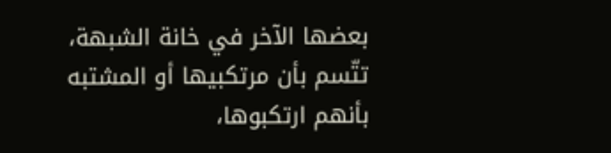بعضها الآخر في خانة الشبهة، تتّسم بأن مرتكبيها أو المشتبه بأنهم ارتكبوها،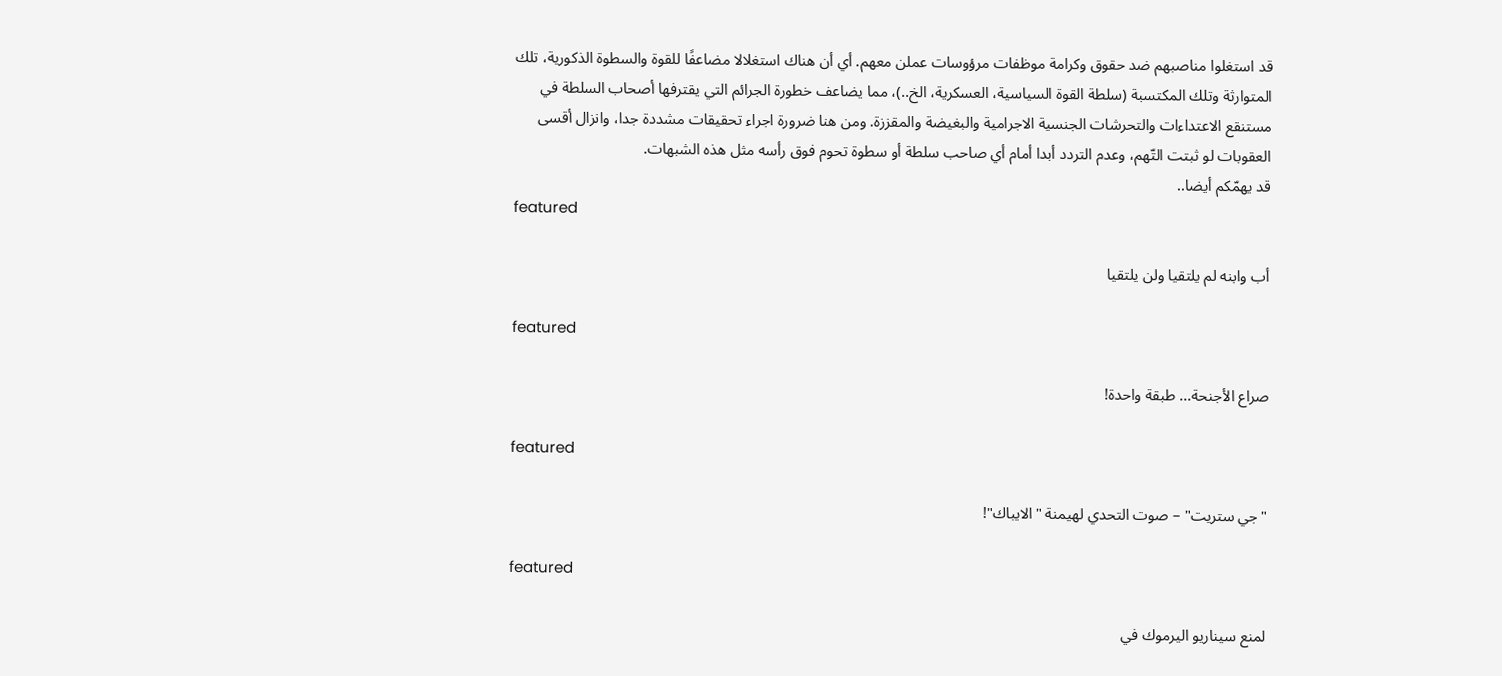قد استغلوا مناصبهم ضد حقوق وكرامة موظفات مرؤوسات عملن معهم. أي أن هناك استغلالا مضاعفًا للقوة والسطوة الذكورية، تلك المتوارثة وتلك المكتسبة (سلطة القوة السياسية، العسكرية، الخ..)، مما يضاعف خطورة الجرائم التي يقترفها أصحاب السلطة في مستنقع الاعتداءات والتحرشات الجنسية الاجرامية والبغيضة والمقززة. ومن هنا ضرورة اجراء تحقيقات مشددة جدا، وانزال أقسى العقوبات لو ثبتت التّهم، وعدم التردد أبدا أمام أي صاحب سلطة أو سطوة تحوم فوق رأسه مثل هذه الشبهات.
قد يهمّكم أيضا..
featured

أب وابنه لم يلتقيا ولن يلتقيا

featured

صراع الأجنحة... طبقة واحدة!

featured

"جي ستريت" – صوت التحدي لهيمنة "الايباك"!

featured

لمنع سيناريو اليرموك في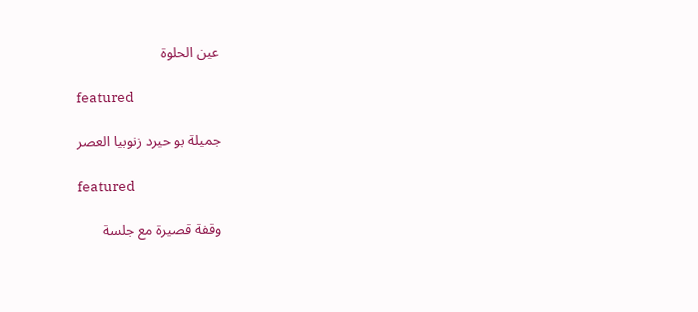عين الحلوة

featured

جميلة بو حيرد زنوبيا العصر

featured

وقفة قصيرة مع جلسة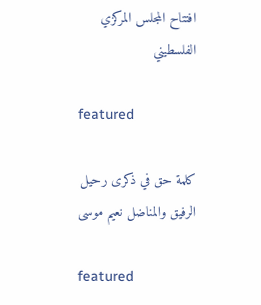افتتاح المجلس المركزي الفلسطيني

featured

كلمة حق في ذكرى رحيل الرفيق والمناضل نعيم موسى

featured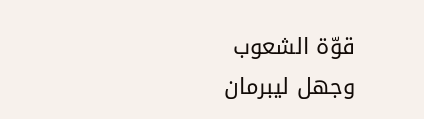قوّة الشعوب وجهل ليبرمان